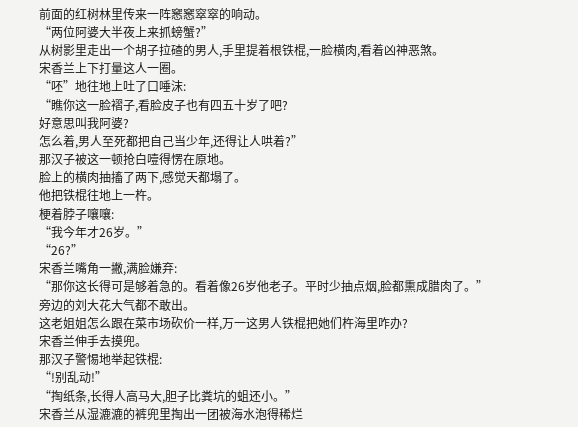前面的红树林里传来一阵窸窸窣窣的响动。
“两位阿婆大半夜上来抓螃蟹?”
从树影里走出一个胡子拉碴的男人,手里提着根铁棍,一脸横肉,看着凶神恶煞。
宋香兰上下打量这人一圈。
“呸”地往地上吐了口唾沫:
“瞧你这一脸褶子,看脸皮子也有四五十岁了吧?
好意思叫我阿婆?
怎么着,男人至死都把自己当少年,还得让人哄着?”
那汉子被这一顿抢白噎得愣在原地。
脸上的横肉抽搐了两下,感觉天都塌了。
他把铁棍往地上一杵。
梗着脖子嚷嚷:
“我今年才26岁。”
“26?”
宋香兰嘴角一撇,满脸嫌弃:
“那你这长得可是够着急的。看着像26岁他老子。平时少抽点烟,脸都熏成腊肉了。”
旁边的刘大花大气都不敢出。
这老姐姐怎么跟在菜市场砍价一样,万一这男人铁棍把她们杵海里咋办?
宋香兰伸手去摸兜。
那汉子警惕地举起铁棍:
“!别乱动!”
“掏纸条,长得人高马大,胆子比粪坑的蛆还小。”
宋香兰从湿漉漉的裤兜里掏出一团被海水泡得稀烂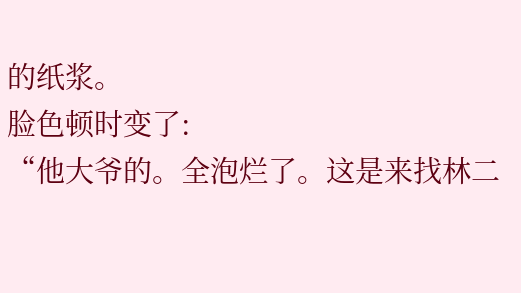的纸浆。
脸色顿时变了:
“他大爷的。全泡烂了。这是来找林二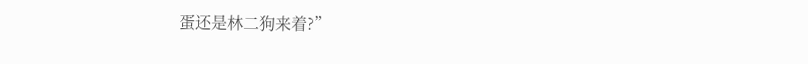蛋还是林二狗来着?”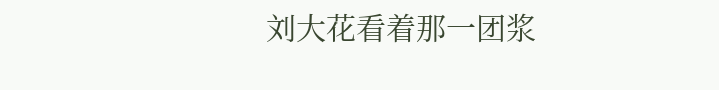刘大花看着那一团浆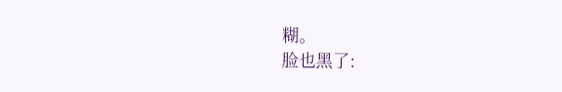糊。
脸也黑了: